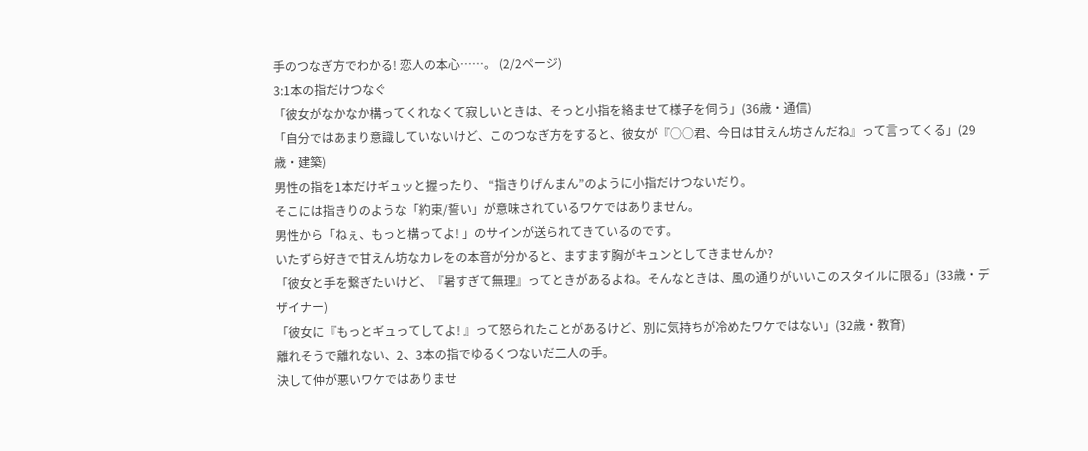手のつなぎ方でわかる! 恋人の本心……。 (2/2ページ)
3:1本の指だけつなぐ
「彼女がなかなか構ってくれなくて寂しいときは、そっと小指を絡ませて様子を伺う」(36歳・通信)
「自分ではあまり意識していないけど、このつなぎ方をすると、彼女が『○○君、今日は甘えん坊さんだね』って言ってくる」(29歳・建築)
男性の指を1本だけギュッと握ったり、 “指きりげんまん”のように小指だけつないだり。
そこには指きりのような「約束/誓い」が意味されているワケではありません。
男性から「ねぇ、もっと構ってよ! 」のサインが送られてきているのです。
いたずら好きで甘えん坊なカレをの本音が分かると、ますます胸がキュンとしてきませんか?
「彼女と手を繋ぎたいけど、『暑すぎて無理』ってときがあるよね。そんなときは、風の通りがいいこのスタイルに限る」(33歳・デザイナー)
「彼女に『もっとギュってしてよ! 』って怒られたことがあるけど、別に気持ちが冷めたワケではない」(32歳・教育)
離れそうで離れない、2、3本の指でゆるくつないだ二人の手。
決して仲が悪いワケではありませ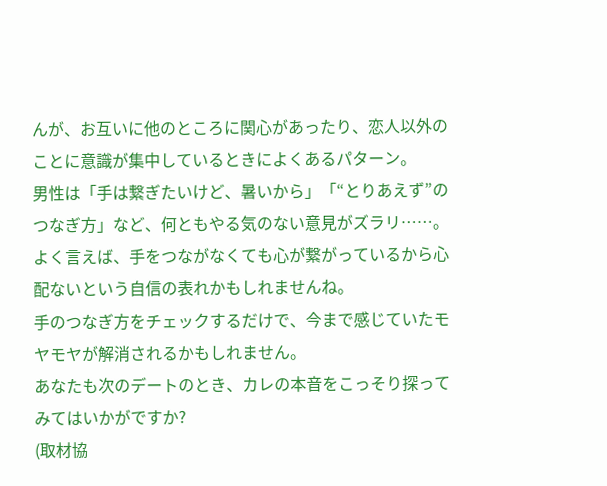んが、お互いに他のところに関心があったり、恋人以外のことに意識が集中しているときによくあるパターン。
男性は「手は繋ぎたいけど、暑いから」「“とりあえず”のつなぎ方」など、何ともやる気のない意見がズラリ……。
よく言えば、手をつながなくても心が繋がっているから心配ないという自信の表れかもしれませんね。
手のつなぎ方をチェックするだけで、今まで感じていたモヤモヤが解消されるかもしれません。
あなたも次のデートのとき、カレの本音をこっそり探ってみてはいかがですか?
(取材協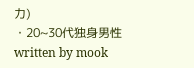力)
・20~30代独身男性
written by mook